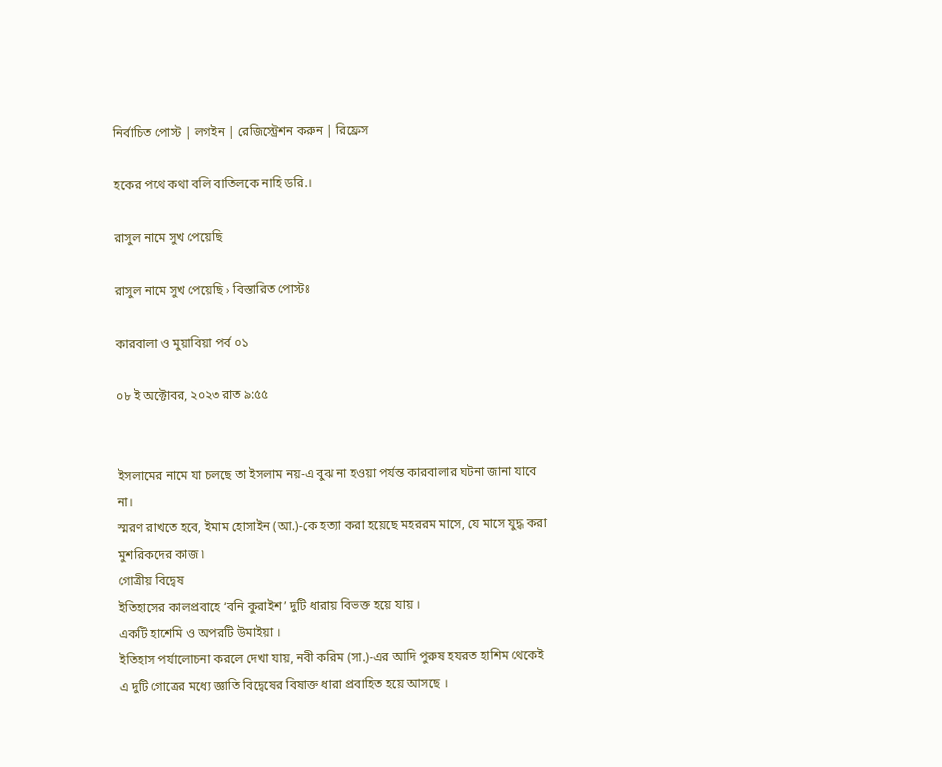নির্বাচিত পোস্ট | লগইন | রেজিস্ট্রেশন করুন | রিফ্রেস

হকের পথে কথা বলি বাতিলকে নাহি ডরি.।

রাসুল নামে সুখ পেয়েছি

রাসুল নামে সুখ পেয়েছি › বিস্তারিত পোস্টঃ

কারবালা ও মুয়াবিয়া পর্ব ০১

০৮ ই অক্টোবর, ২০২৩ রাত ৯:৫৫


ইসলামের নামে যা চলছে তা ইসলাম নয়-এ বুঝ না হওয়া পর্যন্ত কারবালার ঘটনা জানা যাবে না।
স্মরণ রাখতে হবে, ইমাম হোসাইন (আ.)-কে হত্যা করা হয়েছে মহররম মাসে, যে মাসে যুদ্ধ করা মুশরিকদের কাজ ৷
গোত্রীয় বিদ্বেষ
ইতিহাসের কালপ্রবাহে ‘বনি কুরাইশ’ দুটি ধারায় বিভক্ত হয়ে যায় ।
একটি হাশেমি ও অপরটি উমাইয়া ।
ইতিহাস পর্যালোচনা করলে দেখা যায়, নবী করিম (সা.)-এর আদি পুরুষ হযরত হাশিম থেকেই এ দুটি গোত্রের মধ্যে জ্ঞাতি বিদ্বেষের বিষাক্ত ধারা প্রবাহিত হয়ে আসছে ।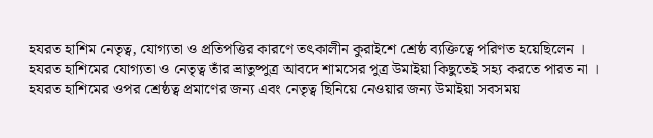হযরত হাশিম নেতৃত্ব, যোগ্যতা ও প্রতিপত্তির কারণে তৎকালীন কুরাইশে শ্রেষ্ঠ ব্যক্তিত্বে পরিণত হয়েছিলেন ।
হযরত হাশিমের যোগ্যতা ও নেতৃত্ব তাঁর ভ্রাতুষ্পুত্র আবদে শামসের পুত্র উমাইয়া কিছুতেই সহ্য করতে পারত না ।
হযরত হাশিমের ওপর শ্রেষ্ঠত্ব প্রমাণের জন্য এবং নেতৃত্ব ছিনিয়ে নেওয়ার জন্য উমাইয়া সবসময়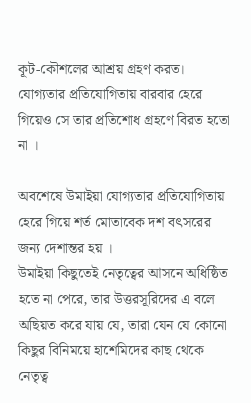কূট-কৌশলের আশ্রয় গ্রহণ করত।
যোগ্যতার প্রতিযোগিতায় বারবার হেরে গিয়েও সে তার প্রতিশোধ গ্রহণে বিরত হতো না ।

অবশেষে উমাইয়া যোগ্যতার প্রতিযোগিতায় হেরে গিয়ে শর্ত মোতাবেক দশ বৎসরের জন্য দেশান্তর হয় ।
উমাইয়া কিছুতেই নেতৃত্বের আসনে অধিষ্ঠিত হতে না পেরে, তার উত্তরসূরিদের এ বলে অছিয়ত করে যায় যে, তারা যেন যে কোনো কিছুর বিনিময়ে হাশেমিদের কাছ থেকে নেতৃত্ব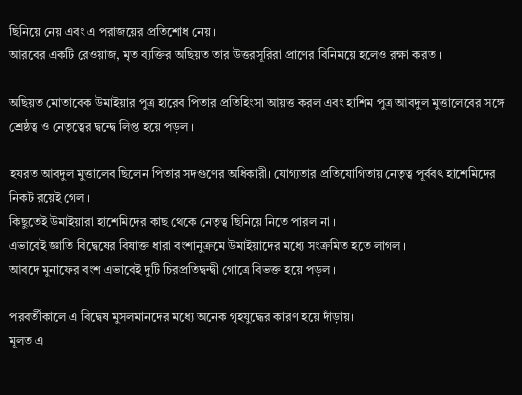ছিনিয়ে নেয় এবং এ পরাজয়ের প্রতিশোধ নেয় ।
আরবের একটি রেওয়াজ, মৃত ব্যক্তির অছিয়ত তার উত্তরসূরিরা প্রাণের বিনিময়ে হলেও রক্ষা করত ।

অছিয়ত মোতাবেক উমাইয়ার পুত্র হারেব পিতার প্রতিহিংসা আয়ত্ত করল এবং হাশিম পুত্র আবদুল মুত্তালেবের সঙ্গে শ্রেষ্ঠত্ব ও নেতৃত্বের দ্বন্দ্বে লিপ্ত হয়ে পড়ল ।

হযরত আবদুল মুত্তালেব ছিলেন পিতার সদগুণের অধিকারী। যোগ্যতার প্রতিযোগিতায় নেতৃত্ব পূর্ববৎ হাশেমিদের নিকট রয়েই গেল ।
কিছুতেই উমাইয়ারা হাশেমিদের কাছ থেকে নেতৃত্ব ছিনিয়ে নিতে পারল না ।
এভাবেই জ্ঞাতি বিদ্বেষের বিষাক্ত ধারা বংশানুক্রমে উমাইয়াদের মধ্যে সংক্রমিত হতে লাগল ।
আবদে মুনাফের বংশ এভাবেই দুটি চিরপ্রতিদ্বন্দ্বী গোত্রে বিভক্ত হয়ে পড়ল ।

পরবর্তীকালে এ বিদ্বেষ মুসলমানদের মধ্যে অনেক গৃহযুদ্ধের কারণ হয়ে দাঁড়ায়।
মূলত এ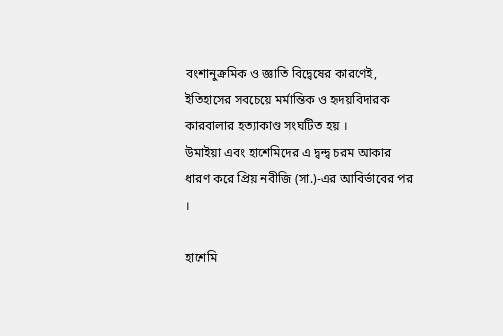বংশানুক্রমিক ও জ্ঞাতি বিদ্বেষের কারণেই, ইতিহাসের সবচেয়ে মর্মান্তিক ও হৃদয়বিদারক কারবালার হত্যাকাণ্ড সংঘটিত হয় ।
উমাইয়া এবং হাশেমিদের এ দ্বন্দ্ব চরম আকার ধারণ করে প্রিয় নবীজি (সা.)-এর আবির্ভাবের পর ।

হাশেমি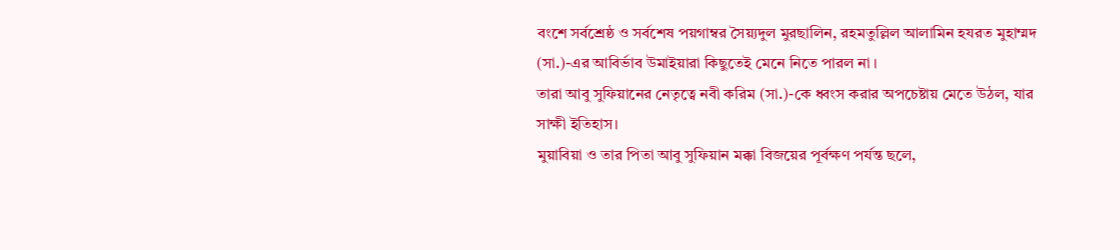বংশে সর্বশ্রেষ্ঠ ও সর্বশেষ পয়গাম্বর সৈয়্যদুল মুরছালিন, রহমতুল্লিল আলামিন হযরত মুহাম্মদ (সা.)-এর আবির্ভাব উমাইয়ারা কিছুতেই মেনে নিতে পারল না ।
তারা আবু সুফিয়ানের নেতৃত্বে নবী করিম (সা.)-কে ধ্বংস করার অপচেষ্টায় মেতে উঠল, যার সাক্ষী ইতিহাস।
মুয়াবিয়া ও তার পিতা আবু সুফিয়ান মক্কা বিজয়ের পূর্বক্ষণ পর্যন্ত ছলে,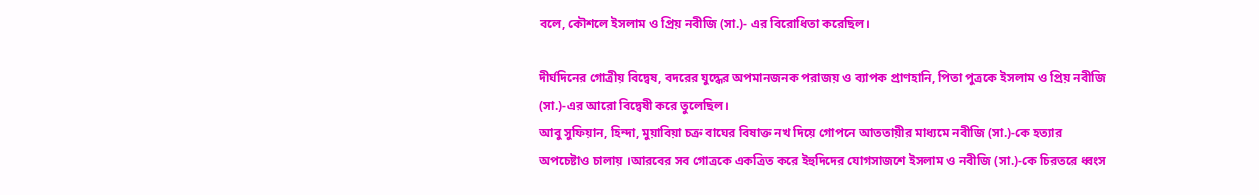বলে, কৌশলে ইসলাম ও প্রিয় নবীজি (সা.)- এর বিরোধিতা করেছিল।

দীর্ঘদিনের গোত্রীয় বিদ্বেষ, বদরের যুদ্ধের অপমানজনক পরাজয় ও ব্যাপক প্রাণহানি, পিতা পুত্রকে ইসলাম ও প্রিয় নবীজি (সা.)-এর আরো বিদ্বেষী করে তুলেছিল।
আবু সুফিয়ান, হিন্দা, মুয়াবিয়া চক্র বাঘের বিষাক্ত নখ দিয়ে গোপনে আততায়ীর মাধ্যমে নবীজি (সা.)-কে হত্যার অপচেষ্টাও চালায় ।আরবের সব গোত্রকে একত্রিত করে ইহুদিদের যোগসাজশে ইসলাম ও নবীজি (সা.)-কে চিরতরে ধ্বংস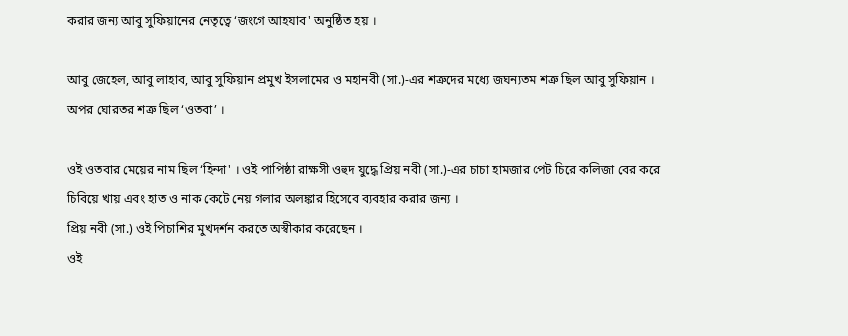করার জন্য আবু সুফিয়ানের নেতৃত্বে ‘জংগে আহযাব' অনুষ্ঠিত হয় ।

আবু জেহেল, আবু লাহাব, আবু সুফিয়ান প্রমুখ ইসলামের ও মহানবী (সা.)-এর শত্রুদের মধ্যে জঘন্যতম শত্রু ছিল আবু সুফিয়ান । অপর ঘোরতর শত্রু ছিল ‘ওতবা’ ।

ওই ওতবার মেয়ের নাম ছিল ‘হিন্দা' । ওই পাপিষ্ঠা রাক্ষসী ওহুদ যুদ্ধে প্রিয় নবী (সা.)-এর চাচা হামজার পেট চিরে কলিজা বের করে চিবিয়ে খায় এবং হাত ও নাক কেটে নেয় গলার অলঙ্কার হিসেবে ব্যবহার করার জন্য ।
প্রিয় নবী (সা.) ওই পিচাশির মুখদর্শন করতে অস্বীকার করেছেন ।
ওই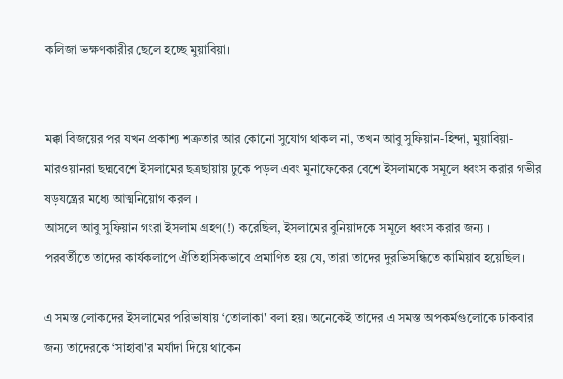কলিজা ভক্ষণকারীর ছেলে হচ্ছে মুয়াবিয়া।


মক্কা বিজয়ের পর যখন প্রকাশ্য শত্রুতার আর কোনো সুযোগ থাকল না, তখন আবু সুফিয়ান-হিন্দা, মুয়াবিয়া-মারওয়ানরা ছদ্মবেশে ইসলামের ছত্রছায়ায় ঢুকে পড়ল এবং মুনাফেকের বেশে ইসলামকে সমূলে ধ্বংস করার গভীর ষড়যন্ত্রের মধ্যে আত্মনিয়োগ করল ।
আসলে আবু সুফিয়ান গংরা ইসলাম গ্রহণ(!) করেছিল, ইসলামের বুনিয়াদকে সমূলে ধ্বংস করার জন্য ।
পরবর্তীতে তাদের কার্যকলাপে ঐতিহাসিকভাবে প্রমাণিত হয় যে, তারা তাদের দুরভিসন্ধিতে কামিয়াব হয়েছিল।

এ সমস্ত লোকদের ইসলামের পরিভাষায় ‘তোলাকা' বলা হয়। অনেকেই তাদের এ সমস্ত অপকর্মগুলোকে ঢাকবার জন্য তাদেরকে ‘সাহাবা'র মর্যাদা দিয়ে থাকেন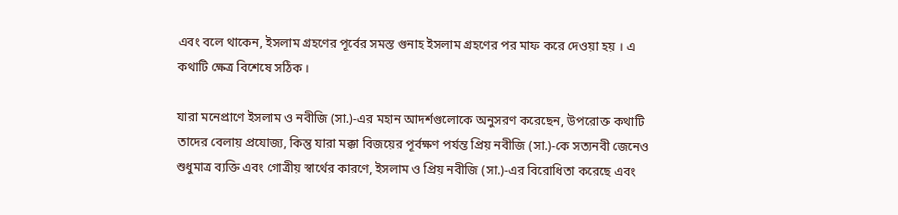এবং বলে থাকেন, ইসলাম গ্রহণের পূর্বের সমস্ত গুনাহ ইসলাম গ্রহণের পর মাফ করে দেওয়া হয় । এ কথাটি ক্ষেত্র বিশেষে সঠিক ।

যারা মনেপ্রাণে ইসলাম ও নবীজি (সা.)-এর মহান আদর্শগুলোকে অনুসরণ করেছেন, উপরোক্ত কথাটি তাদের বেলায় প্রযোজ্য, কিন্তু যারা মক্কা বিজয়ের পূর্বক্ষণ পর্যন্ত প্রিয় নবীজি (সা.)-কে সত্যনবী জেনেও শুধুমাত্র ব্যক্তি এবং গোত্রীয় স্বার্থের কারণে, ইসলাম ও প্রিয় নবীজি (সা.)-এর বিরোধিতা করেছে এবং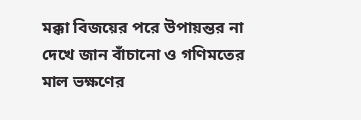মক্কা বিজয়ের পরে উপায়ন্তর না দেখে জান বাঁচানো ও গণিমতের মাল ভক্ষণের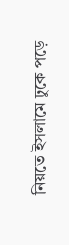নিয়তে ইসলামে ঢুকে পড়ে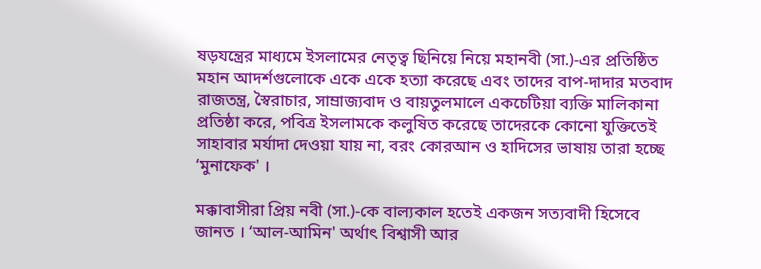ষড়যন্ত্রের মাধ্যমে ইসলামের নেতৃত্ব ছিনিয়ে নিয়ে মহানবী (সা.)-এর প্রতিষ্ঠিত মহান আদর্শগুলোকে একে একে হত্যা করেছে এবং তাদের বাপ-দাদার মতবাদ রাজতন্ত্র, স্বৈরাচার, সাম্রাজ্যবাদ ও বায়তুলমালে একচেটিয়া ব্যক্তি মালিকানা প্রতিষ্ঠা করে, পবিত্র ইসলামকে কলুষিত করেছে তাদেরকে কোনো যুক্তিতেই সাহাবার মর্যাদা দেওয়া যায় না, বরং কোরআন ও হাদিসের ভাষায় তারা হচ্ছে ‘মুনাফেক' ।

মক্কাবাসীরা প্রিয় নবী (সা.)-কে বাল্যকাল হতেই একজন সত্যবাদী হিসেবে জানত । ‘আল-আমিন' অর্থাৎ বিশ্বাসী আর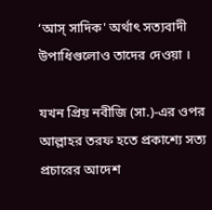‘আস্ সাদিক' অর্থাৎ সত্যবাদী উপাধিগুলোও তাদের দেওয়া ।

যখন প্রিয় নবীজি (সা.)-এর ওপর আল্লাহর তরফ হতে প্রকাশ্যে সত্য প্রচারের আদেশ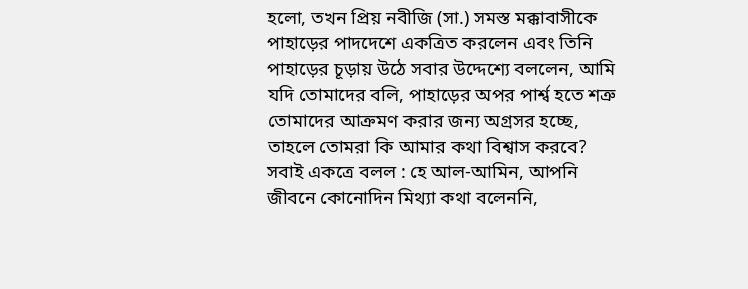হলো, তখন প্রিয় নবীজি (সা.) সমস্ত মক্কাবাসীকে পাহাড়ের পাদদেশে একত্রিত করলেন এবং তিনি পাহাড়ের চূড়ায় উঠে সবার উদ্দেশ্যে বললেন, আমি যদি তোমাদের বলি, পাহাড়ের অপর পার্শ্ব হতে শত্রু তোমাদের আক্রমণ করার জন্য অগ্রসর হচ্ছে, তাহলে তোমরা কি আমার কথা বিশ্বাস করবে? সবাই একত্রে বলল : হে আল-আমিন, আপনি জীবনে কোনোদিন মিথ্যা কথা বলেননি,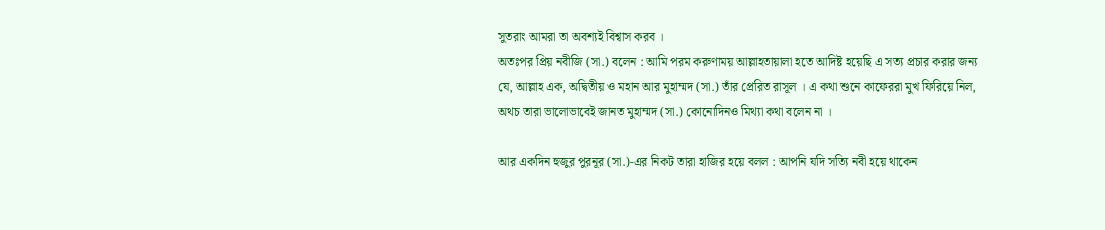সুতরাং আমরা তা অবশ্যই বিশ্বাস করব ।
অতঃপর প্রিয় নবীজি (সা.) বলেন : আমি পরম করুণাময় আল্লাহতায়ালা হতে আদিষ্ট হয়েছি এ সত্য প্রচার করার জন্য যে, আল্লাহ এক, অদ্বিতীয় ও মহান আর মুহাম্মদ (সা.) তাঁর প্রেরিত রাসূল । এ কথা শুনে কাফেররা মুখ ফিরিয়ে নিল, অথচ তারা ভালোভাবেই জানত মুহাম্মদ (সা.) কোনোদিনও মিথ্যা কথা বলেন না ।

আর একদিন হুজুর পুরনূর (সা.)-এর নিকট তারা হাজির হয়ে বলল : আপনি যদি সত্যি নবী হয়ে থাকেন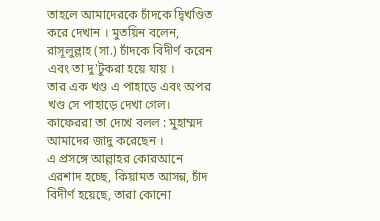তাহলে আমাদেরকে চাঁদকে দ্বিখণ্ডিত করে দেখান । মুতয়িন বলেন, রাসূলুল্লাহ (সা.) চাঁদকে বিদীর্ণ করেন এবং তা দু'টুকরা হয়ে যায় ।
তার এক খণ্ড এ পাহাড়ে এবং অপর খণ্ড সে পাহাড়ে দেখা গেল। কাফেররা তা দেখে বলল : মুহাম্মদ আমাদের জাদু করেছেন ।
এ প্রসঙ্গে আল্লাহর কোরআনে এরশাদ হচ্ছে, কিয়ামত আসন্ন, চাঁদ বিদীর্ণ হয়েছে, তারা কোনো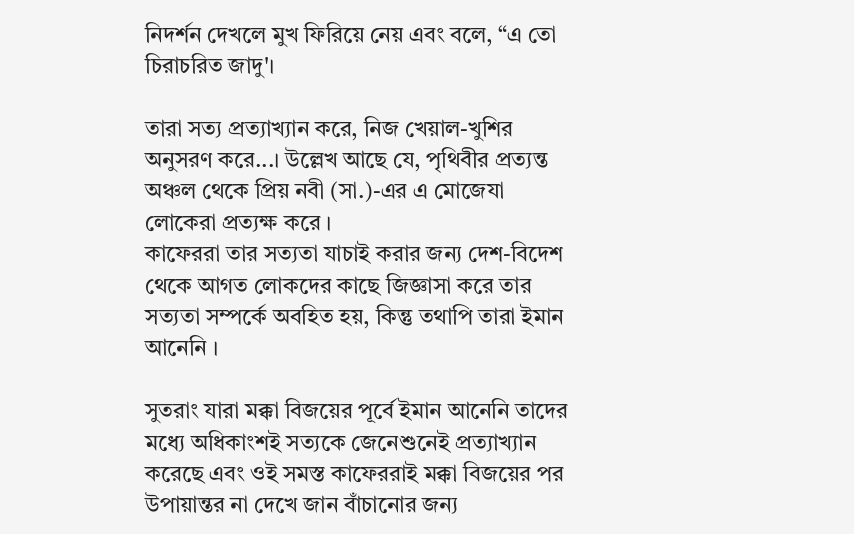নিদর্শন দেখলে মুখ ফিরিয়ে নেয় এবং বলে, “এ তো চিরাচরিত জাদু'।

তারা সত্য প্রত্যাখ্যান করে, নিজ খেয়াল-খুশির অনুসরণ করে...। উল্লেখ আছে যে, পৃথিবীর প্রত্যন্ত অঞ্চল থেকে প্রিয় নবী (সা.)-এর এ মোজেযা লোকেরা প্রত্যক্ষ করে ।
কাফেররা তার সত্যতা যাচাই করার জন্য দেশ-বিদেশ থেকে আগত লোকদের কাছে জিজ্ঞাসা করে তার সত্যতা সম্পর্কে অবহিত হয়, কিন্তু তথাপি তারা ইমান আনেনি ।

সুতরাং যারা মক্কা বিজয়ের পূর্বে ইমান আনেনি তাদের মধ্যে অধিকাংশই সত্যকে জেনেশুনেই প্রত্যাখ্যান করেছে এবং ওই সমস্ত কাফেররাই মক্কা বিজয়ের পর উপায়ান্তর না দেখে জান বাঁচানোর জন্য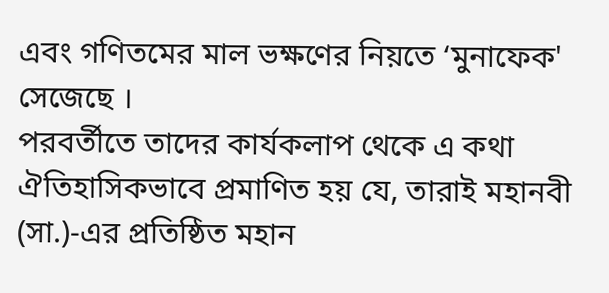এবং গণিতমের মাল ভক্ষণের নিয়তে ‘মুনাফেক' সেজেছে ।
পরবর্তীতে তাদের কার্যকলাপ থেকে এ কথা ঐতিহাসিকভাবে প্রমাণিত হয় যে, তারাই মহানবী (সা.)-এর প্রতিষ্ঠিত মহান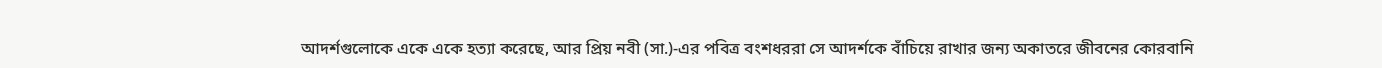আদর্শগুলোকে একে একে হত্যা করেছে, আর প্রিয় নবী (সা.)-এর পবিত্র বংশধররা সে আদর্শকে বাঁচিয়ে রাখার জন্য অকাতরে জীবনের কোরবানি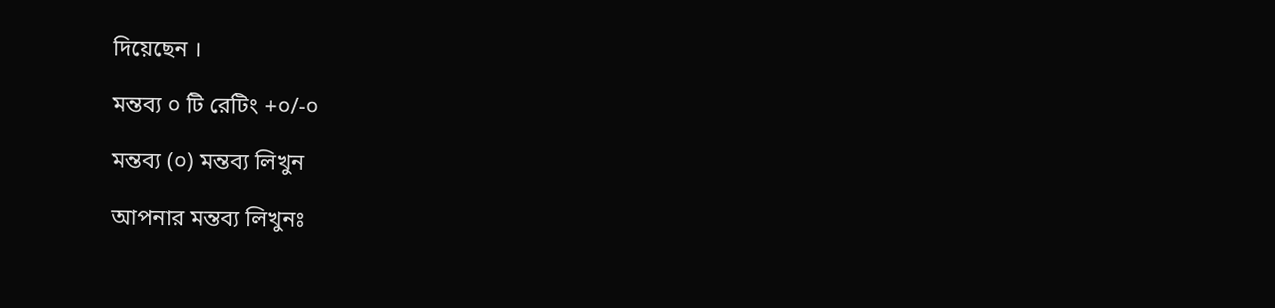দিয়েছেন ।

মন্তব্য ০ টি রেটিং +০/-০

মন্তব্য (০) মন্তব্য লিখুন

আপনার মন্তব্য লিখুনঃ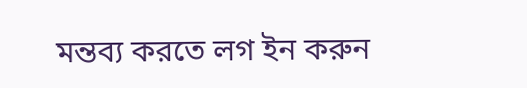মন্তব্য করতে লগ ইন করুন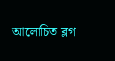আলোচিত ব্লগ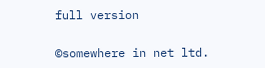full version

©somewhere in net ltd.